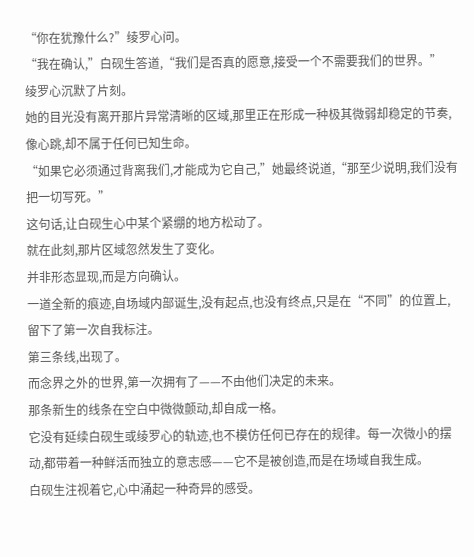“你在犹豫什么?”绫罗心问。
“我在确认,”白砚生答道,“我们是否真的愿意,接受一个不需要我们的世界。”
绫罗心沉默了片刻。
她的目光没有离开那片异常清晰的区域,那里正在形成一种极其微弱却稳定的节奏,像心跳,却不属于任何已知生命。
“如果它必须通过背离我们,才能成为它自己,”她最终说道,“那至少说明,我们没有把一切写死。”
这句话,让白砚生心中某个紧绷的地方松动了。
就在此刻,那片区域忽然发生了变化。
并非形态显现,而是方向确认。
一道全新的痕迹,自场域内部诞生,没有起点,也没有终点,只是在“不同”的位置上,留下了第一次自我标注。
第三条线,出现了。
而念界之外的世界,第一次拥有了——不由他们决定的未来。
那条新生的线条在空白中微微颤动,却自成一格。
它没有延续白砚生或绫罗心的轨迹,也不模仿任何已存在的规律。每一次微小的摆动,都带着一种鲜活而独立的意志感——它不是被创造,而是在场域自我生成。
白砚生注视着它,心中涌起一种奇异的感受。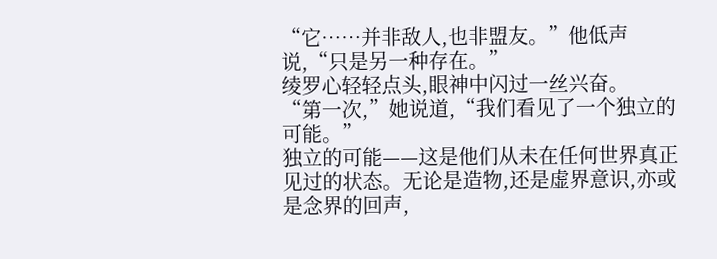“它……并非敌人,也非盟友。”他低声说,“只是另一种存在。”
绫罗心轻轻点头,眼神中闪过一丝兴奋。
“第一次,”她说道,“我们看见了一个独立的可能。”
独立的可能——这是他们从未在任何世界真正见过的状态。无论是造物,还是虚界意识,亦或是念界的回声,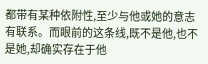都带有某种依附性,至少与他或她的意志有联系。而眼前的这条线,既不是他,也不是她,却确实存在于他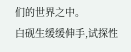们的世界之中。
白砚生缓缓伸手,试探性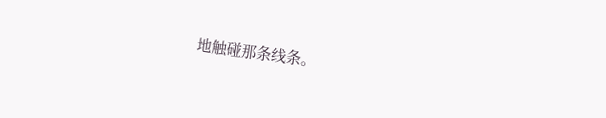地触碰那条线条。